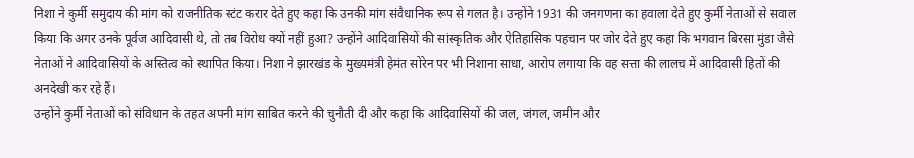निशा ने कुर्मी समुदाय की मांग को राजनीतिक स्टंट करार देते हुए कहा कि उनकी मांग संवैधानिक रूप से गलत है। उन्होंने 1931 की जनगणना का हवाला देते हुए कुर्मी नेताओं से सवाल किया कि अगर उनके पूर्वज आदिवासी थे, तो तब विरोध क्यों नहीं हुआ? उन्होंने आदिवासियों की सांस्कृतिक और ऐतिहासिक पहचान पर जोर देते हुए कहा कि भगवान बिरसा मुंडा जैसे नेताओं ने आदिवासियों के अस्तित्व को स्थापित किया। निशा ने झारखंड के मुख्यमंत्री हेमंत सोरेन पर भी निशाना साधा, आरोप लगाया कि वह सत्ता की लालच में आदिवासी हितों की अनदेखी कर रहे हैं।
उन्होंने कुर्मी नेताओं को संविधान के तहत अपनी मांग साबित करने की चुनौती दी और कहा कि आदिवासियों की जल, जंगल, जमीन और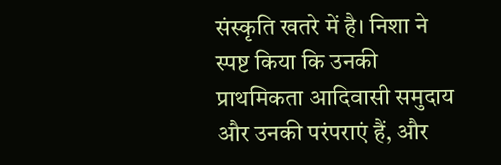संस्कृति खतरे में है। निशा ने स्पष्ट किया कि उनकी प्राथमिकता आदिवासी समुदाय और उनकी परंपराएं हैं, और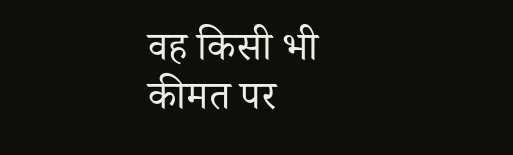वह किसी भी कीमत पर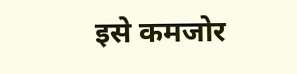इसे कमजोर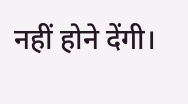नहीं होने देंगी।